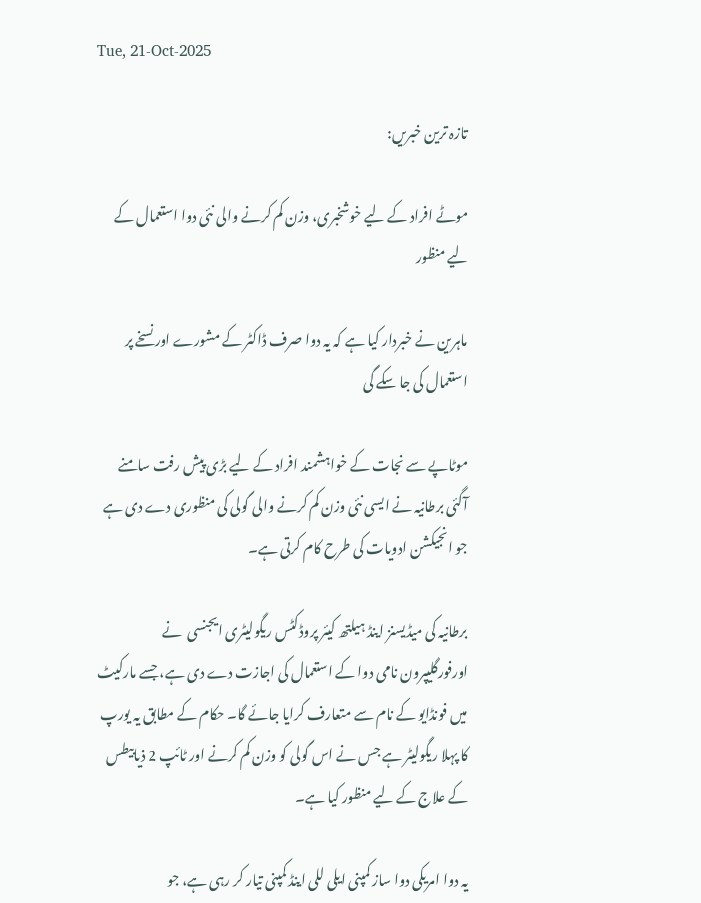Tue, 21-Oct-2025

تازہ ترین خبریں:

موٹے افراد کے لیے خوشخبری، وزن کم کرنے والی نئی دوا استعمال کے لیے منظور

ماہرین نے خبردار کیا ہے کہ یہ دوا صرف ڈاکٹر کے مشورے اور نسخے پر استعمال کی جا سکے گی

موٹاپے سے نجات کے خواہشمند افراد کے لیے بڑی پیش رفت سامنے آگئی برطانیہ نے ایسی نئی وزن کم کرنے والی گولی کی منظوری دے دی ہے جو انجیکشن ادویات کی طرح کام کرتی ہے۔

برطانیہ کی میڈیسنز اینڈ ہیلتھ کیئر پروڈکٹس ریگولیٹری ایجنسی  نے اورفورگلیپرون نامی دوا کے استعمال کی اجازت دے دی ہے، جسے مارکیٹ میں فونڈایو کے نام سے متعارف کرایا جائے گا۔ حکام کے مطابق یہ یورپ کا پہلا ریگولیٹر ہے جس نے اس گولی کو وزن کم کرنے اور ٹائپ 2 ذیابیطس کے علاج کے لیے منظور کیا ہے۔

یہ دوا امریکی دوا ساز کمپنی ایلی للی اینڈ کمپنی تیار کر رہی ہے، جو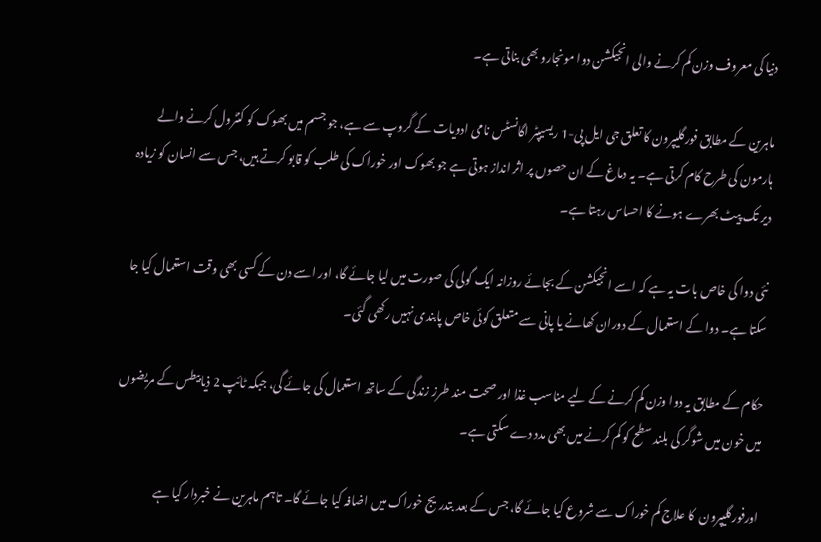دنیا کی معروف وزن کم کرنے والی انجیکشن دوا مونجارو بھی بناتی ہے۔

ماہرین کے مطابق فورگلیپرون کا تعلق جی ایل پی-1 ریسیپٹر اگانسٹس نامی ادویات کے گروپ سے ہے، جو جسم میں بھوک کو کنٹرول کرنے والے ہارمون کی طرح کام کرتی ہے۔ یہ دماغ کے ان حصوں پر اثر انداز ہوتی ہے جو بھوک اور خوراک کی طلب کو قابو کرتے ہیں، جس سے انسان کو زیادہ دیر تک پیٹ بھرے ہونے کا احساس رہتا ہے۔

نئی دوا کی خاص بات یہ ہے کہ اسے انجیکشن کے بجائے روزانہ ایک گولی کی صورت میں لیا جائے گا، اور اسے دن کے کسی بھی وقت استعمال کیا جا سکتا ہے۔ دوا کے استعمال کے دوران کھانے یا پانی سے متعلق کوئی خاص پابندی نہیں رکھی گئی۔

حکام کے مطابق یہ دوا وزن کم کرنے کے لیے مناسب غذا اور صحت مند طرز زندگی کے ساتھ استعمال کی جائے گی، جبکہ ٹائپ 2 ذیابیطس کے مریضوں میں خون میں شوگر کی بلند سطح کو کم کرنے میں بھی مدد دے سکتی ہے۔

اورفورگلیپرون  کا علاج کم خوراک سے شروع کیا جائے گا، جس کے بعد بتدریج خوراک میں اضافہ کیا جائے گا۔ تاہم ماہرین نے خبردار کیا ہے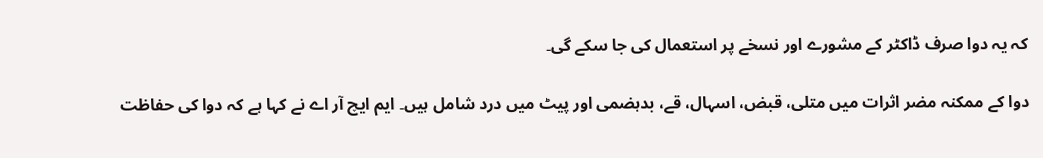کہ یہ دوا صرف ڈاکٹر کے مشورے اور نسخے پر استعمال کی جا سکے گی۔

دوا کے ممکنہ مضر اثرات میں متلی، قبض، اسہال، قے، بدہضمی اور پیٹ میں درد شامل ہیں۔ ایم ایچ آر اے نے کہا ہے کہ دوا کی حفاظت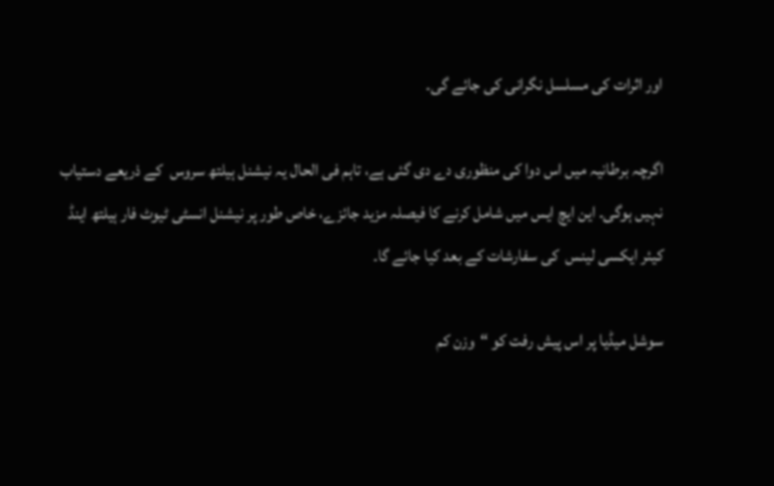اور اثرات کی مسلسل نگرانی کی جائے گی۔

اگرچہ برطانیہ میں اس دوا کی منظوری دے دی گئی ہے، تاہم فی الحال یہ نیشنل ہیلتھ سروس  کے ذریعے دستیاب نہیں ہوگی۔ این ایچ ایس میں شامل کرنے کا فیصلہ مزید جائزے، خاص طور پر نیشنل انسٹی ٹیوٹ فار ہیلتھ اینڈ کیئر ایکسی لینس  کی سفارشات کے بعد کیا جائے گا۔

سوشل میڈیا پر اس پیش رفت کو “وزن کم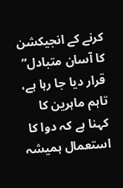کرنے کے انجیکشن کا آسان متبادل” قرار دیا جا رہا ہے، تاہم ماہرین کا کہنا ہے کہ دوا کا استعمال ہمیشہ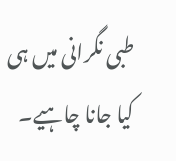طبی نگرانی میں ہی کیا جانا چاہیے۔